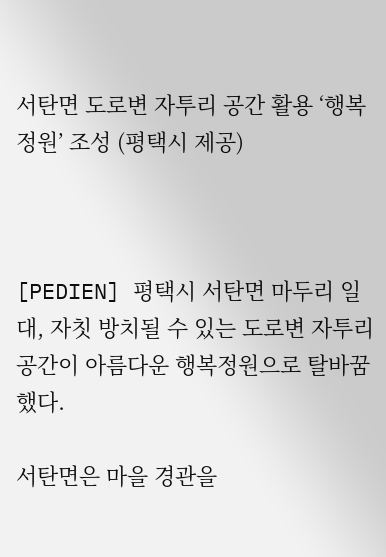서탄면 도로변 자투리 공간 활용 ‘행복정원’ 조성 (평택시 제공)



[PEDIEN] 평택시 서탄면 마두리 일대, 자칫 방치될 수 있는 도로변 자투리 공간이 아름다운 행복정원으로 탈바꿈했다.

서탄면은 마을 경관을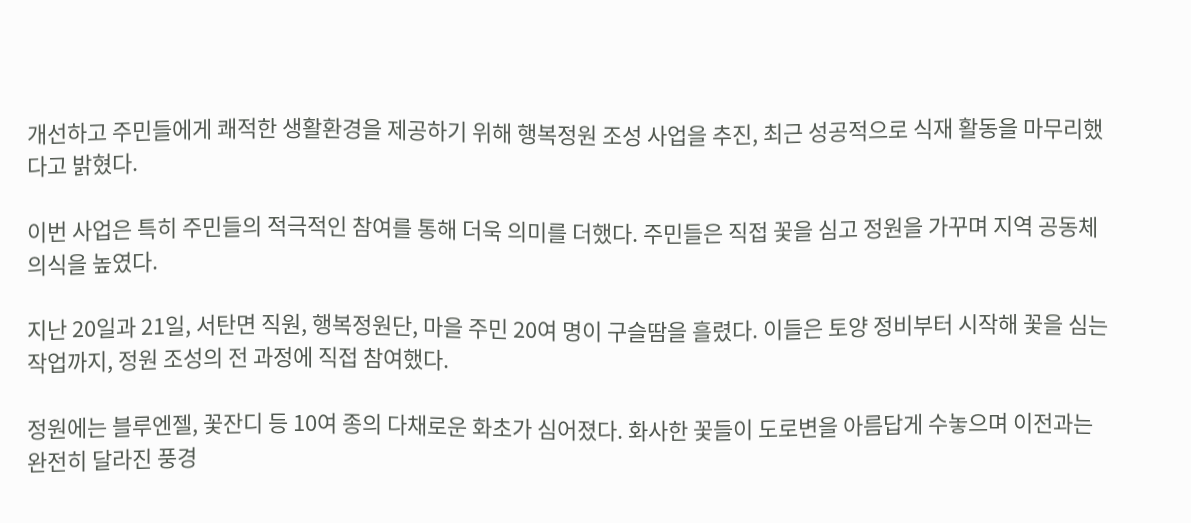개선하고 주민들에게 쾌적한 생활환경을 제공하기 위해 행복정원 조성 사업을 추진, 최근 성공적으로 식재 활동을 마무리했다고 밝혔다.

이번 사업은 특히 주민들의 적극적인 참여를 통해 더욱 의미를 더했다. 주민들은 직접 꽃을 심고 정원을 가꾸며 지역 공동체 의식을 높였다.

지난 20일과 21일, 서탄면 직원, 행복정원단, 마을 주민 20여 명이 구슬땀을 흘렸다. 이들은 토양 정비부터 시작해 꽃을 심는 작업까지, 정원 조성의 전 과정에 직접 참여했다.

정원에는 블루엔젤, 꽃잔디 등 10여 종의 다채로운 화초가 심어졌다. 화사한 꽃들이 도로변을 아름답게 수놓으며 이전과는 완전히 달라진 풍경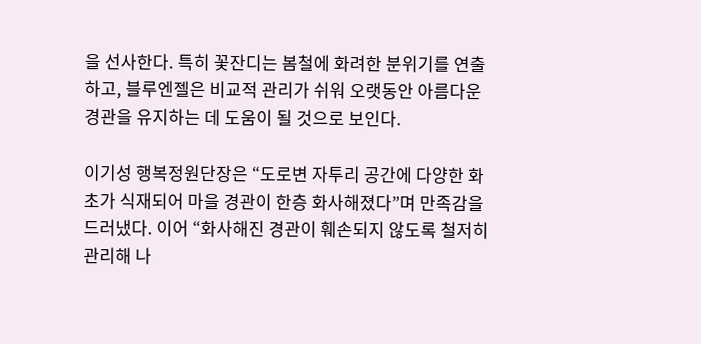을 선사한다. 특히 꽃잔디는 봄철에 화려한 분위기를 연출하고, 블루엔젤은 비교적 관리가 쉬워 오랫동안 아름다운 경관을 유지하는 데 도움이 될 것으로 보인다.

이기성 행복정원단장은 “도로변 자투리 공간에 다양한 화초가 식재되어 마을 경관이 한층 화사해졌다”며 만족감을 드러냈다. 이어 “화사해진 경관이 훼손되지 않도록 철저히 관리해 나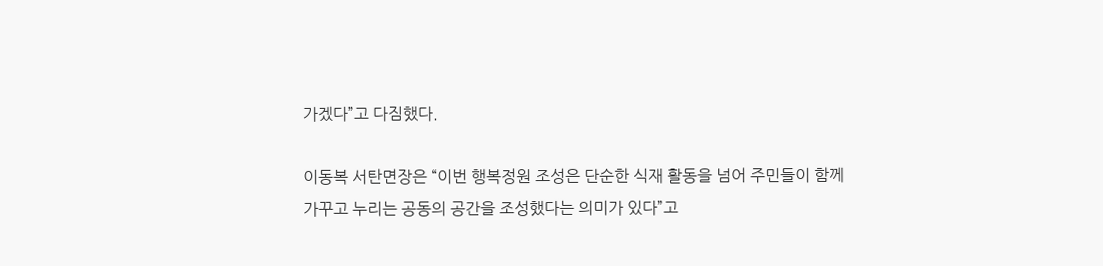가겠다”고 다짐했다.

이동복 서탄면장은 “이번 행복정원 조성은 단순한 식재 활동을 넘어 주민들이 함께 가꾸고 누리는 공동의 공간을 조성했다는 의미가 있다”고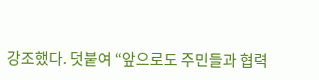강조했다. 덧붙여 “앞으로도 주민들과 협력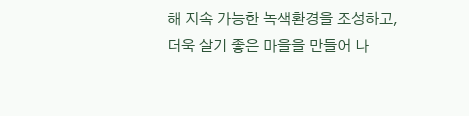해 지속 가능한 녹색환경을 조성하고, 더욱 살기 좋은 마을을 만들어 나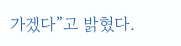가겠다”고 밝혔다.